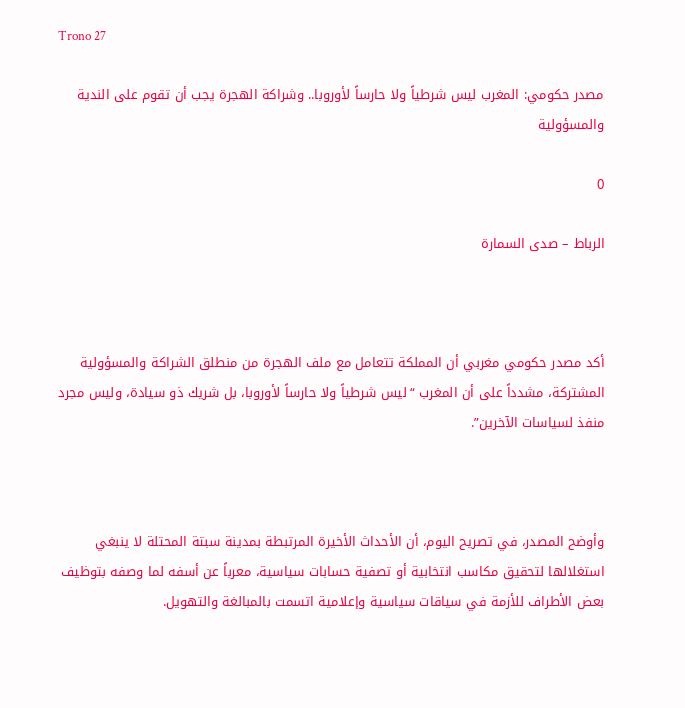Trono 27

مصدر حكومي: المغرب ليس شرطياً ولا حارساً لأوروبا.. وشراكة الهجرة يجب أن تقوم على الندية والمسؤولية

0

الرباط – صدى السمارة



أكد مصدر حكومي مغربي أن المملكة تتعامل مع ملف الهجرة من منطلق الشراكة والمسؤولية المشتركة، مشدداً على أن المغرب “ليس شرطياً ولا حارساً لأوروبا، بل شريك ذو سيادة، وليس مجرد منفذ لسياسات الآخرين”.



وأوضح المصدر، في تصريح اليوم، أن الأحداث الأخيرة المرتبطة بمدينة سبتة المحتلة لا ينبغي استغلالها لتحقيق مكاسب انتخابية أو تصفية حسابات سياسية، معرباً عن أسفه لما وصفه بتوظيف بعض الأطراف للأزمة في سياقات سياسية وإعلامية اتسمت بالمبالغة والتهويل.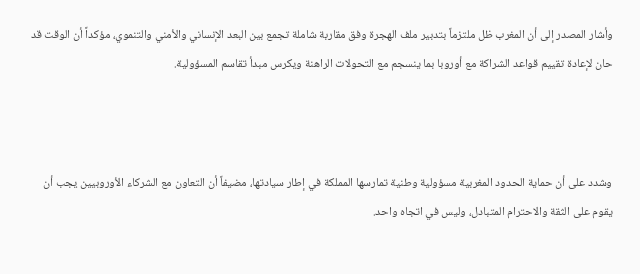وأشار المصدر إلى أن المغرب ظل ملتزماً بتدبير ملف الهجرة وفق مقاربة شاملة تجمع بين البعد الإنساني والأمني والتنموي، مؤكداً أن الوقت قد حان لإعادة تقييم قواعد الشراكة مع أوروبا بما ينسجم مع التحولات الراهنة ويكرس مبدأ تقاسم المسؤولية.



وشدد على أن حماية الحدود المغربية مسؤولية وطنية تمارسها المملكة في إطار سيادتها، مضيفاً أن التعاون مع الشركاء الأوروبيين يجب أن يقوم على الثقة والاحترام المتبادل، وليس في اتجاه واحد.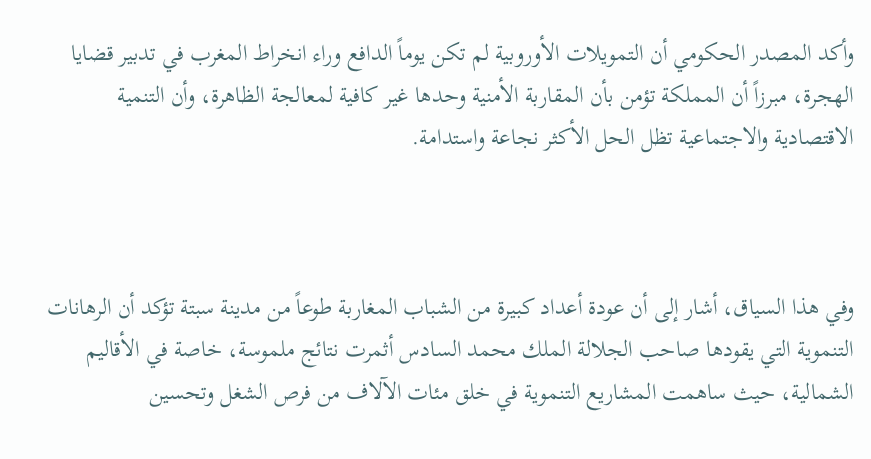وأكد المصدر الحكومي أن التمويلات الأوروبية لم تكن يوماً الدافع وراء انخراط المغرب في تدبير قضايا الهجرة، مبرزاً أن المملكة تؤمن بأن المقاربة الأمنية وحدها غير كافية لمعالجة الظاهرة، وأن التنمية الاقتصادية والاجتماعية تظل الحل الأكثر نجاعة واستدامة.



وفي هذا السياق، أشار إلى أن عودة أعداد كبيرة من الشباب المغاربة طوعاً من مدينة سبتة تؤكد أن الرهانات التنموية التي يقودها صاحب الجلالة الملك محمد السادس أثمرت نتائج ملموسة، خاصة في الأقاليم الشمالية، حيث ساهمت المشاريع التنموية في خلق مئات الآلاف من فرص الشغل وتحسين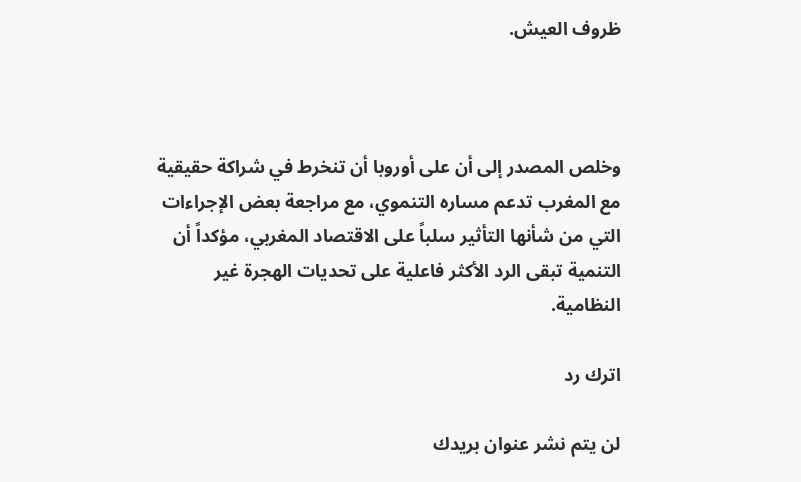ظروف العيش.



وخلص المصدر إلى أن على أوروبا أن تنخرط في شراكة حقيقية مع المغرب تدعم مساره التنموي، مع مراجعة بعض الإجراءات التي من شأنها التأثير سلباً على الاقتصاد المغربي، مؤكداً أن التنمية تبقى الرد الأكثر فاعلية على تحديات الهجرة غير النظامية.

اترك رد

لن يتم نشر عنوان بريدك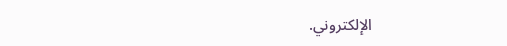الإلكتروني.